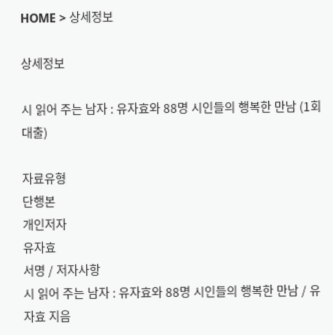HOME > 상세정보

상세정보

시 읽어 주는 남자 : 유자효와 88명 시인들의 행복한 만남 (1회 대출)

자료유형
단행본
개인저자
유자효
서명 / 저자사항
시 읽어 주는 남자 : 유자효와 88명 시인들의 행복한 만남 / 유자효 지음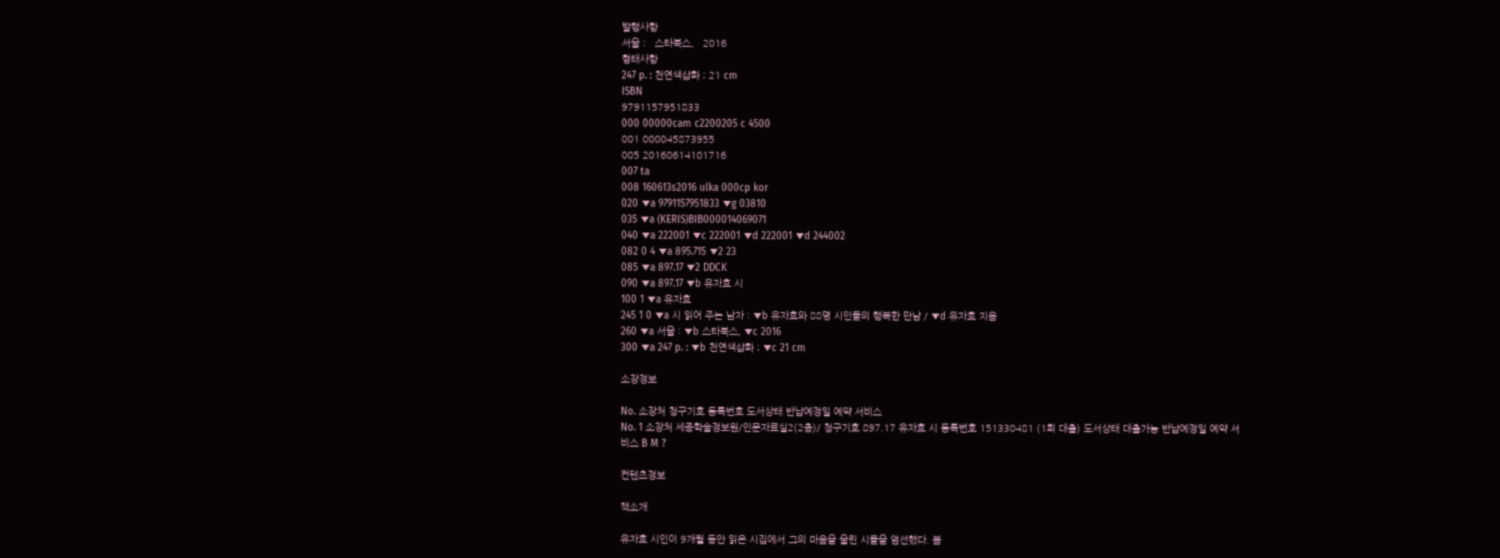발행사항
서울 :   스타북스,   2016
형태사항
247 p. : 천연색삽화 ; 21 cm
ISBN
9791157951833
000 00000cam c2200205 c 4500
001 000045873955
005 20160614101716
007 ta
008 160613s2016 ulka 000cp kor
020 ▼a 9791157951833 ▼g 03810
035 ▼a (KERIS)BIB000014069071
040 ▼a 222001 ▼c 222001 ▼d 222001 ▼d 244002
082 0 4 ▼a 895.715 ▼2 23
085 ▼a 897.17 ▼2 DDCK
090 ▼a 897.17 ▼b 유자효 시
100 1 ▼a 유자효
245 1 0 ▼a 시 읽어 주는 남자 : ▼b 유자효와 88명 시인들의 행복한 만남 / ▼d 유자효 지음
260 ▼a 서울 : ▼b 스타북스, ▼c 2016
300 ▼a 247 p. : ▼b 천연색삽화 ; ▼c 21 cm

소장정보

No. 소장처 청구기호 등록번호 도서상태 반납예정일 예약 서비스
No. 1 소장처 세종학술정보원/인문자료실2(2층)/ 청구기호 897.17 유자효 시 등록번호 151330481 (1회 대출) 도서상태 대출가능 반납예정일 예약 서비스 B M ?

컨텐츠정보

책소개

유자효 시인이 9개월 동안 읽은 시집에서 그의 마음을 울린 시들을 엄선했다. 봄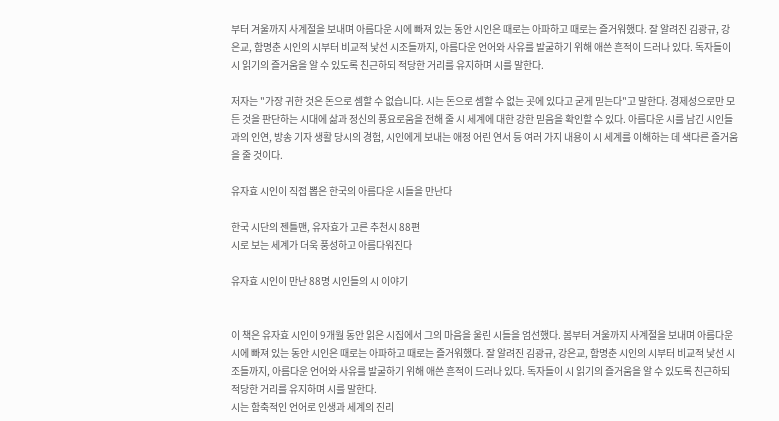부터 겨울까지 사계절을 보내며 아름다운 시에 빠져 있는 동안 시인은 때로는 아파하고 때로는 즐거워했다. 잘 알려진 김광규, 강은교, 함명춘 시인의 시부터 비교적 낯선 시조들까지, 아름다운 언어와 사유를 발굴하기 위해 애쓴 흔적이 드러나 있다. 독자들이 시 읽기의 즐거움을 알 수 있도록 친근하되 적당한 거리를 유지하며 시를 말한다.

저자는 "가장 귀한 것은 돈으로 셈할 수 없습니다. 시는 돈으로 셈할 수 없는 곳에 있다고 굳게 믿는다"고 말한다. 경제성으로만 모든 것을 판단하는 시대에 삶과 정신의 풍요로움을 전해 줄 시 세계에 대한 강한 믿음을 확인할 수 있다. 아름다운 시를 남긴 시인들과의 인연, 방송 기자 생활 당시의 경험, 시인에게 보내는 애정 어린 연서 등 여러 가지 내용이 시 세계를 이해하는 데 색다른 즐거움을 줄 것이다.

유자효 시인이 직접 뽑은 한국의 아름다운 시들을 만난다

한국 시단의 젠틀맨, 유자효가 고른 추천시 88편
시로 보는 세계가 더욱 풍성하고 아름다워진다

유자효 시인이 만난 88명 시인들의 시 이야기


이 책은 유자효 시인이 9개월 동안 읽은 시집에서 그의 마음을 울린 시들을 엄선했다. 봄부터 겨울까지 사계절을 보내며 아름다운 시에 빠져 있는 동안 시인은 때로는 아파하고 때로는 즐거워했다. 잘 알려진 김광규, 강은교, 함명춘 시인의 시부터 비교적 낯선 시조들까지, 아름다운 언어와 사유를 발굴하기 위해 애쓴 흔적이 드러나 있다. 독자들이 시 읽기의 즐거움을 알 수 있도록 친근하되 적당한 거리를 유지하며 시를 말한다.
시는 함축적인 언어로 인생과 세계의 진리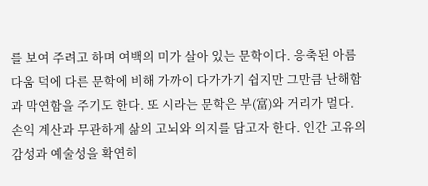를 보여 주려고 하며 여백의 미가 살아 있는 문학이다. 응축된 아름다움 덕에 다른 문학에 비해 가까이 다가가기 쉽지만 그만큼 난해함과 막연함을 주기도 한다. 또 시라는 문학은 부(富)와 거리가 멀다. 손익 계산과 무관하게 삶의 고뇌와 의지를 담고자 한다. 인간 고유의 감성과 예술성을 확연히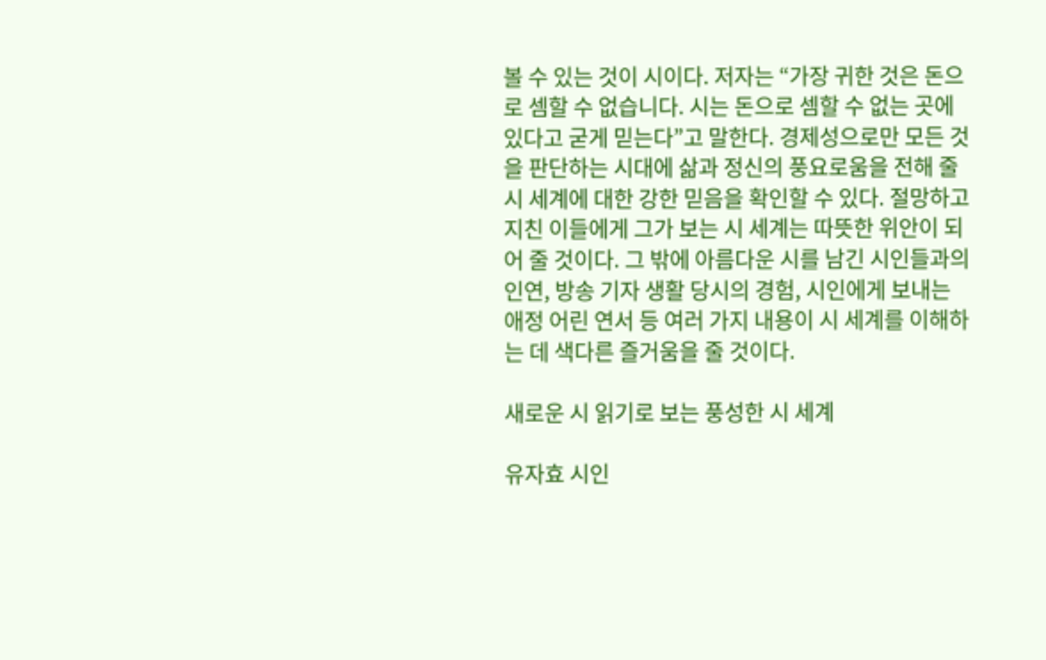볼 수 있는 것이 시이다. 저자는 “가장 귀한 것은 돈으로 셈할 수 없습니다. 시는 돈으로 셈할 수 없는 곳에 있다고 굳게 믿는다”고 말한다. 경제성으로만 모든 것을 판단하는 시대에 삶과 정신의 풍요로움을 전해 줄 시 세계에 대한 강한 믿음을 확인할 수 있다. 절망하고 지친 이들에게 그가 보는 시 세계는 따뜻한 위안이 되어 줄 것이다. 그 밖에 아름다운 시를 남긴 시인들과의 인연, 방송 기자 생활 당시의 경험, 시인에게 보내는 애정 어린 연서 등 여러 가지 내용이 시 세계를 이해하는 데 색다른 즐거움을 줄 것이다.

새로운 시 읽기로 보는 풍성한 시 세계

유자효 시인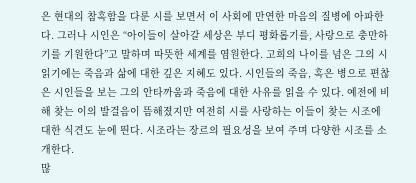은 현대의 참혹함을 다룬 시를 보면서 이 사회에 만연한 마음의 질병에 아파한다. 그러나 시인은 “아이들이 살아갈 세상은 부디 평화롭기를, 사랑으로 충만하기를 기원한다”고 말하며 따뜻한 세계를 염원한다. 고희의 나이를 넘은 그의 시 읽기에는 죽음과 삶에 대한 깊은 지혜도 있다. 시인들의 죽음, 혹은 병으로 편찮은 시인들을 보는 그의 안타까움과 죽음에 대한 사유를 읽을 수 있다. 예전에 비해 찾는 이의 발걸음이 뜸해졌지만 여전히 시를 사랑하는 이들이 찾는 시조에 대한 식견도 눈에 띈다. 시조라는 장르의 필요성을 보여 주며 다양한 시조를 소개한다.
많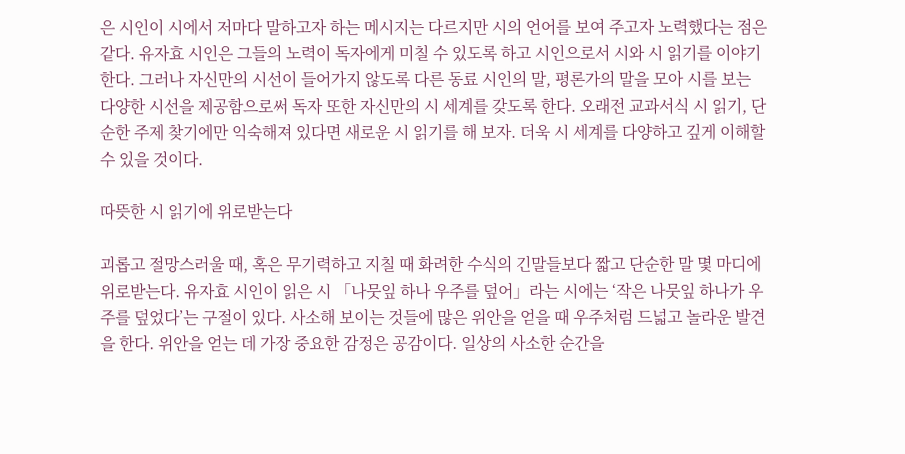은 시인이 시에서 저마다 말하고자 하는 메시지는 다르지만 시의 언어를 보여 주고자 노력했다는 점은 같다. 유자효 시인은 그들의 노력이 독자에게 미칠 수 있도록 하고 시인으로서 시와 시 읽기를 이야기한다. 그러나 자신만의 시선이 들어가지 않도록 다른 동료 시인의 말, 평론가의 말을 모아 시를 보는 다양한 시선을 제공함으로써 독자 또한 자신만의 시 세계를 갖도록 한다. 오래전 교과서식 시 읽기, 단순한 주제 찾기에만 익숙해져 있다면 새로운 시 읽기를 해 보자. 더욱 시 세계를 다양하고 깊게 이해할 수 있을 것이다.

따뜻한 시 읽기에 위로받는다

괴롭고 절망스러울 때, 혹은 무기력하고 지칠 때 화려한 수식의 긴말들보다 짧고 단순한 말 몇 마디에 위로받는다. 유자효 시인이 읽은 시 「나뭇잎 하나 우주를 덮어」라는 시에는 ‘작은 나뭇잎 하나가 우주를 덮었다’는 구절이 있다. 사소해 보이는 것들에 많은 위안을 얻을 때 우주처럼 드넓고 놀라운 발견을 한다. 위안을 얻는 데 가장 중요한 감정은 공감이다. 일상의 사소한 순간을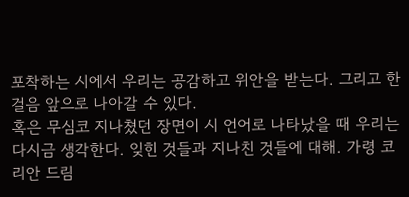포착하는 시에서 우리는 공감하고 위안을 받는다. 그리고 한 걸음 앞으로 나아갈 수 있다.
혹은 무심코 지나쳤던 장면이 시 언어로 나타났을 때 우리는 다시금 생각한다. 잊힌 것들과 지나친 것들에 대해. 가령 코리안 드림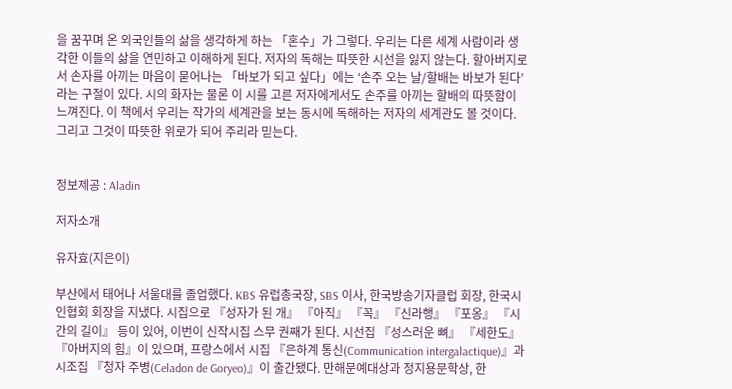을 꿈꾸며 온 외국인들의 삶을 생각하게 하는 「혼수」가 그렇다. 우리는 다른 세계 사람이라 생각한 이들의 삶을 연민하고 이해하게 된다. 저자의 독해는 따뜻한 시선을 잃지 않는다. 할아버지로서 손자를 아끼는 마음이 묻어나는 「바보가 되고 싶다」에는 ‘손주 오는 날/할배는 바보가 된다’ 라는 구절이 있다. 시의 화자는 물론 이 시를 고른 저자에게서도 손주를 아끼는 할배의 따뜻함이 느껴진다. 이 책에서 우리는 작가의 세계관을 보는 동시에 독해하는 저자의 세계관도 볼 것이다. 그리고 그것이 따뜻한 위로가 되어 주리라 믿는다.


정보제공 : Aladin

저자소개

유자효(지은이)

부산에서 태어나 서울대를 졸업했다. KBS 유럽총국장, SBS 이사, 한국방송기자클럽 회장, 한국시인협회 회장을 지냈다. 시집으로 『성자가 된 개』 『아직』 『꼭』 『신라행』 『포옹』 『시간의 길이』 등이 있어, 이번이 신작시집 스무 권째가 된다. 시선집 『성스러운 뼈』 『세한도』 『아버지의 힘』이 있으며, 프랑스에서 시집 『은하계 통신(Communication intergalactique)』과 시조집 『청자 주병(Celadon de Goryeo)』이 출간됐다. 만해문예대상과 정지용문학상, 한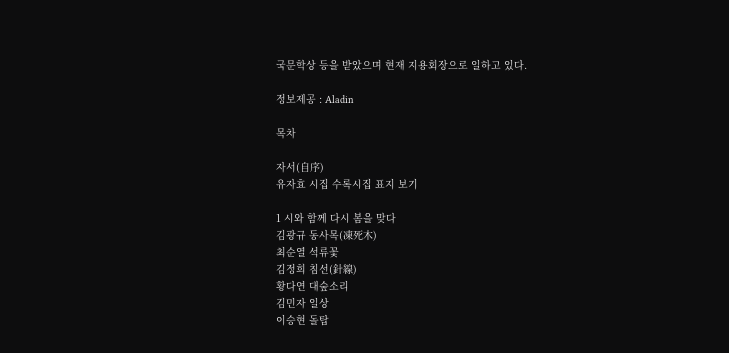국문학상 등을 받았으며 현재 지용회장으로 일하고 있다.

정보제공 : Aladin

목차

자서(自序)
유자효 시집 수록시집 표지 보기

1 시와 함께 다시 봄을 맞다
김광규 동사목(凍死木)
최순열 석류꽃
김정희 침선(針線)
황다연 대숲소리
김민자 일상
이승현 돌탑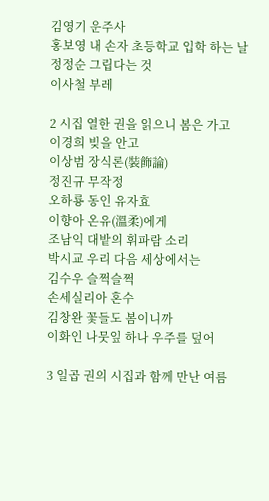김영기 운주사
홍보영 내 손자 초등학교 입학 하는 날
정정순 그립다는 것
이사철 부레

2 시집 열한 권을 읽으니 봄은 가고
이경희 빚을 안고
이상범 장식론(裝飾論)
정진규 무작정
오하룡 동인 유자효
이향아 온유(溫柔)에게
조남익 대밭의 휘파람 소리
박시교 우리 다음 세상에서는
김수우 슬쩍슬쩍
손세실리아 혼수
김창완 꽃들도 봄이니까
이화인 나뭇잎 하나 우주를 덮어

3 일곱 권의 시집과 함께 만난 여름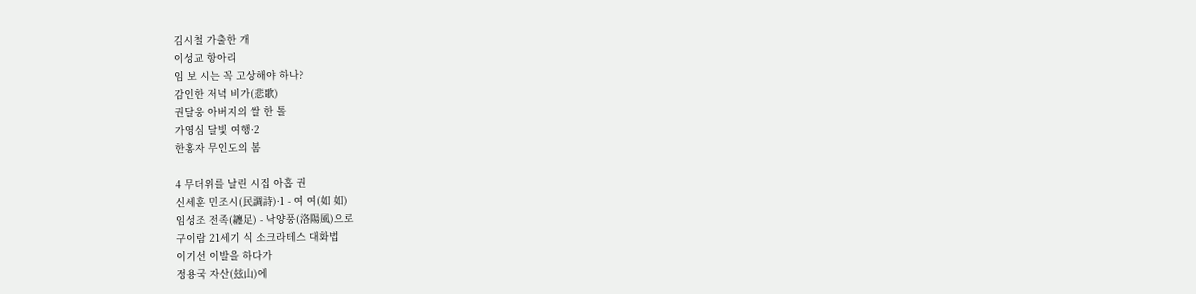김시철 가출한 개
이성교 항아리
임 보 시는 꼭 고상해야 하나?
감인한 저녁 비가(悲歌)
권달웅 아버지의 쌀 한 톨
가영심 달빛 여행·2
한홍자 무인도의 봄

4 무더위를 날린 시집 아홉 권
신세훈 민조시(民調詩)·1 - 여 여(如 如)
임성조 전족(纏足) - 낙양풍(洛陽風)으로
구이람 21세기 식 소크라테스 대화법
이기선 이발을 하다가
정용국 자산(玆山)에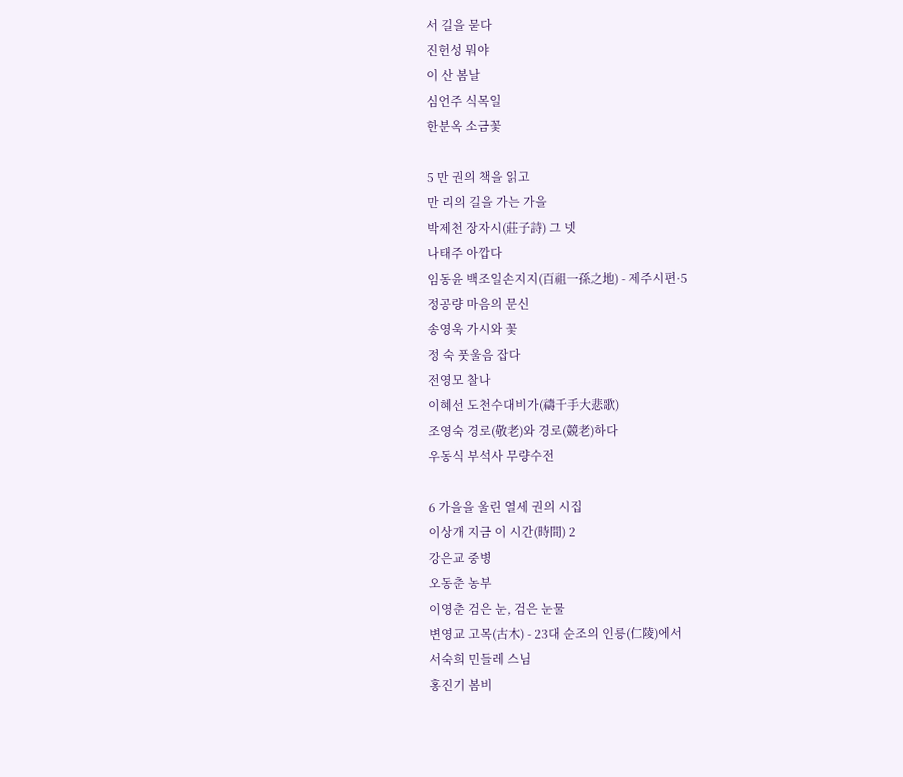서 길을 묻다
진헌성 뭐야
이 산 봄날
심언주 식목일
한분옥 소금꽃

5 만 권의 책을 읽고
만 리의 길을 가는 가을
박제천 장자시(莊子詩) 그 넷
나태주 아깝다
임동윤 백조일손지지(百祖一孫之地) - 제주시편·5
정공량 마음의 문신
송영욱 가시와 꽃
정 숙 풋울음 잡다
전영모 찰나
이혜선 도천수대비가(禱千手大悲歌)
조영숙 경로(敬老)와 경로(競老)하다
우동식 부석사 무량수전

6 가을을 울린 열세 권의 시집
이상개 지금 이 시간(時間) 2
강은교 중병
오동춘 농부
이영춘 검은 눈, 검은 눈물
변영교 고목(古木) - 23대 순조의 인릉(仁陵)에서
서숙희 민들레 스님
홍진기 봄비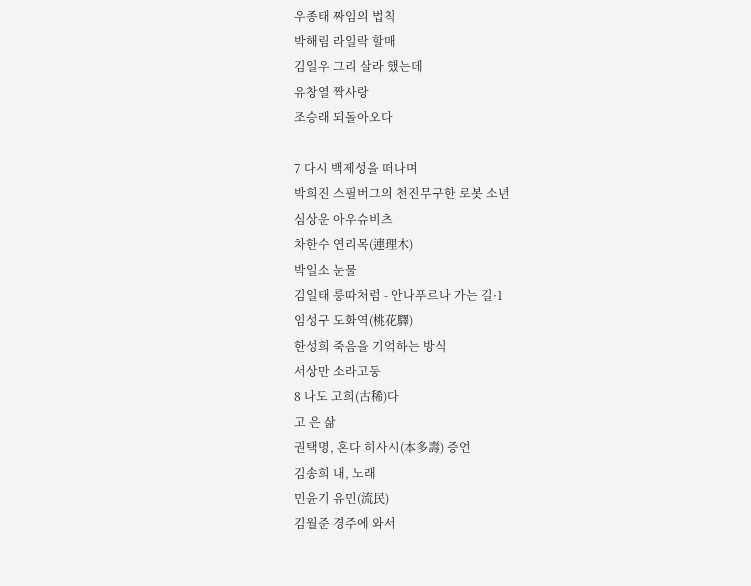우종태 짜임의 법칙
박해림 라일락 할매
김일우 그리 살라 했는데
유창열 짝사랑
조승래 되돌아오다

7 다시 백제성을 떠나며
박희진 스필버그의 천진무구한 로봇 소년
심상운 아우슈비츠
차한수 연리목(連理木)
박일소 눈물
김일태 룽따처럼 - 안나푸르나 가는 길·1
임성구 도화역(桃花驛)
한성희 죽음을 기억하는 방식
서상만 소라고둥
8 나도 고희(古稀)다
고 은 삶
권택명, 혼다 히사시(本多壽) 증언
김송희 내, 노래
민윤기 유민(流民)
김월준 경주에 와서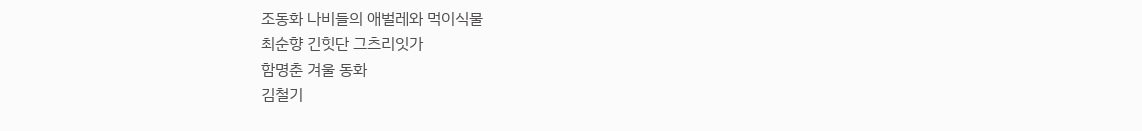조동화 나비들의 애벌레와 먹이식물
최순향 긴힛단 그츠리잇가
함명춘 겨울 동화
김철기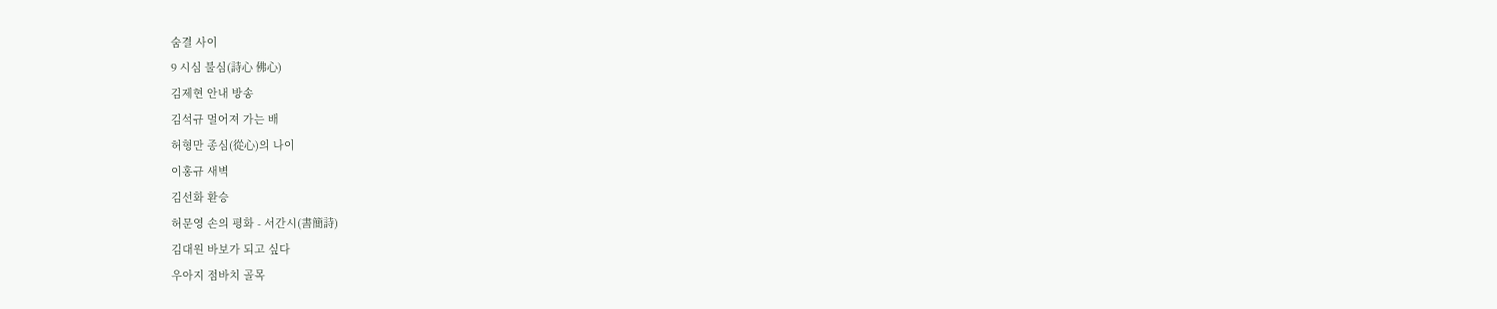숨결 사이
9 시심 불심(詩心 佛心)
김제현 안내 방송
김석규 멀어져 가는 배
허형만 종심(從心)의 나이
이홍규 새벽
김선화 환승
허문영 손의 평화 - 서간시(書簡詩)
김대원 바보가 되고 싶다
우아지 점바치 골목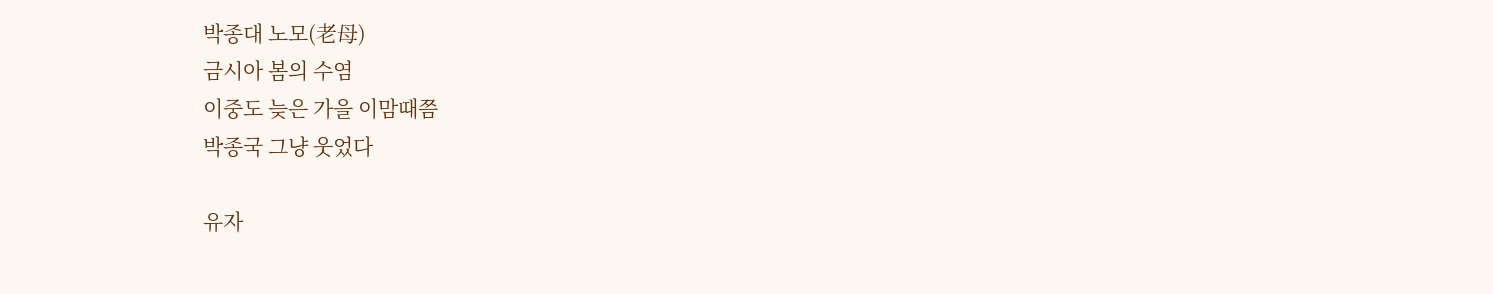박종대 노모(老母)
금시아 봄의 수염
이중도 늦은 가을 이맘때쯤
박종국 그냥 웃었다

유자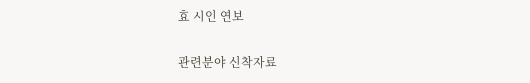효 시인 연보

관련분야 신착자료